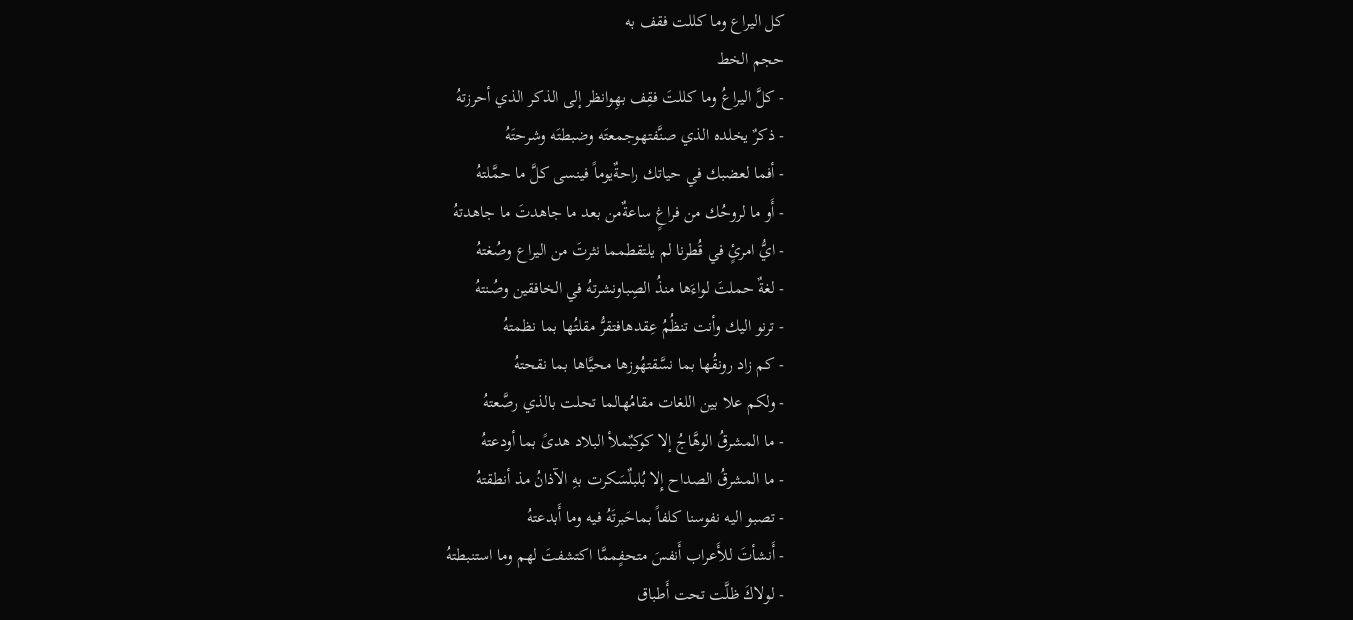كل اليراع وما كللت فقف به
حجم الخط
- كلَّ اليراعُ وما كللتَ فقِف بهِوانظر إلى الذكر الذي أحرزتهُ
- ذكرٌ يخلده الذي صنَّفتهوجمعتَه وضبطتَه وشرحتَهُ
- أفما لعضبك في حياتك راحةٌيوماً فينسى كلَّ ما حمَّلتهُ
- أَو ما لروحُك من فراغٍ ساعةٌمن بعد ما جاهدتَ ما جاهدتهُ
- ايُّ امرئٍ في قُطرنا لم يلتقطمما نثرتَ من اليراع وصُغتهُ
- لغةٌ حملتَ لواءَها منذُ الصِباونشرتهُ في الخافقين وصُنتهُ
- ترنو اليك وأنت تنظُمُ عِقدهافتقرُّ مقلتُها بما نظمتهُ
- كم زاد رونقُها بما نسَّقتهُوزها محيَّاها بما نقحتهُ
- ولكم علا بين اللغات مقامُهالما تحلت بالذي رصَّعتهُ
- ما المشرقُ الوهَّاجُ إلا كوكبٌملأ البلاد هدىً بما أودعتهُ
- ما المشرقُ الصداح إِلا بُلبلٌسَكرت بهِ الآذانُ مذ أنطقتهُ
- تصبو اليه نفوسنا كلفاً بماحَبرتَهُ فيه وما أَبدعتهُ
- أَنشأتَ للأَعراب أَنفسَ متحفٍممَّا اكتشفتَ لهم وما استنبطتهُ
- لولاكَ ظلَّت تحت أَطباق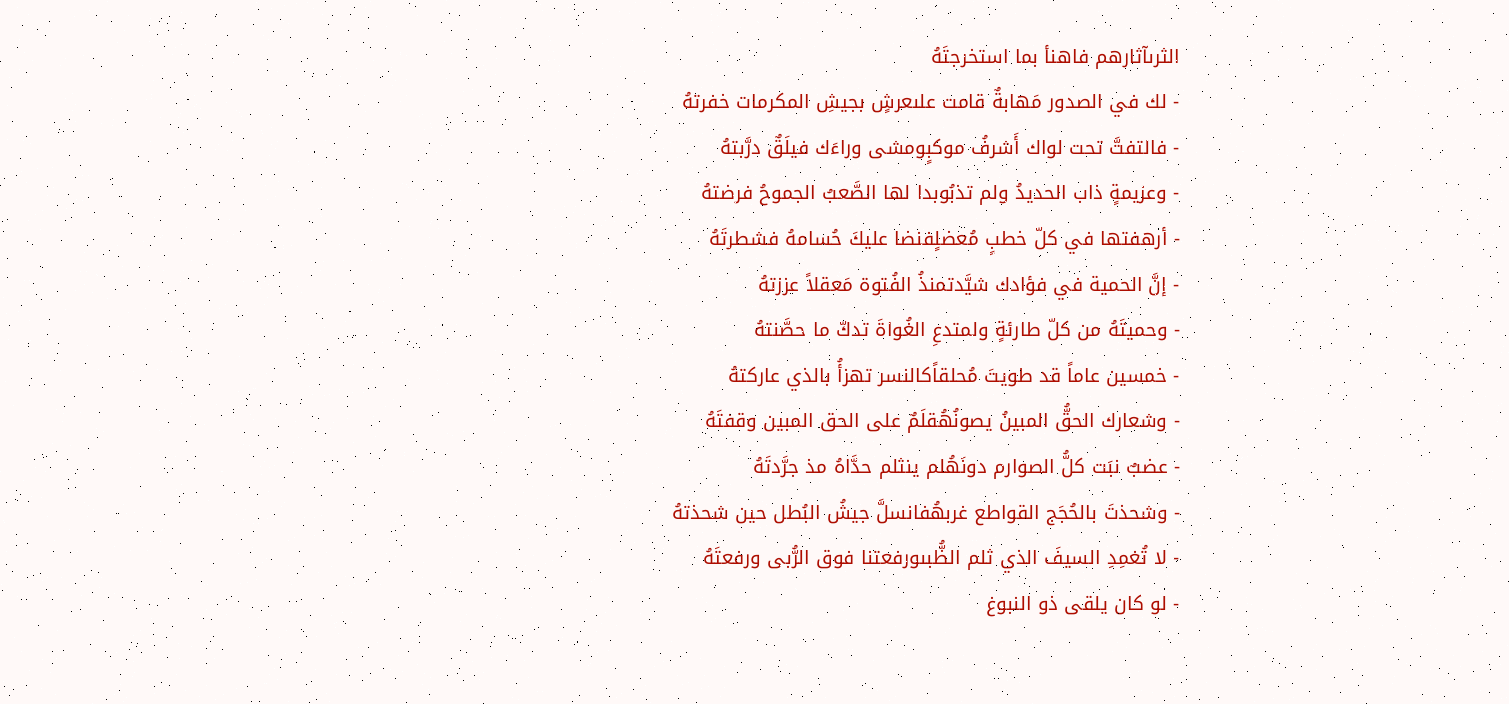الثرىآثارهم فاهنأ بما استخرجتَهُ
- لك في الصدور مَهابةٌ قامت علىعرشٍ بجيشِ المكرمات خفرتهُ
- فالتفتَّ تحت لواك أَشرفُ موكبٍومشى وراءَك فيلَقٌ درَّبتهُ
- وعزيمةٍ ذاب الحديدُ ولم تذبُوبدا لها الصَّعبُ الجموحُ فرضتهُ
- أرهفتها في كلّ خطبٍ مُعضلٍفنضا عليكَ حُسامهُ فشطرتَهُ
- إنَّ الحمية في فؤادك شيَّدتمنذُ الفُتوة مَعقلاً عززتهُ
- وحميتَهُ من كلّ طارئةٍ ولمتدعِ الغُواةَ تدكّ ما حصَّنتهُ
- خمسين عاماً قد طويتَ مُحلقاًكالنسر تهزأُ بالذي عاركتهُ
- وشعارك الحقُّ المبينُ يصونُهُقلَمٌ على الحق المبين وقفتَهُ
- عضبٌ نبَت كلُّ الصوارم دونَهُلم ينثلم حدَّاهُ مذ جرَّدتَهُ
- وشحذتَ بالحُجَج القواطع غربهُفانسلَّ جيشُ البُطل حين شحذتهُ
- لا تُغمِدِ السيفَ الذي ثلم الظُّبىورفعتنا فوق الرُّبى ورفعتَهُ
- لو كان يلقى ذو النبوغ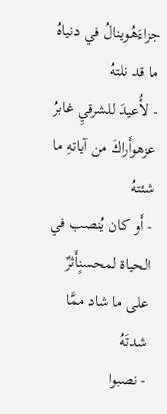جزاءَهُوينالُ في دنياهُ ما قد نلتهُ
- لأُعيدَ للشرقيِ غابرُ عزهوأَراكَ من آياتهِ ما شئتهُ
- أَو كان يُنصب في الحياة لمحسنٍأَثرٌ على ما شاد ممَّا شدتَهُ
- نصبوا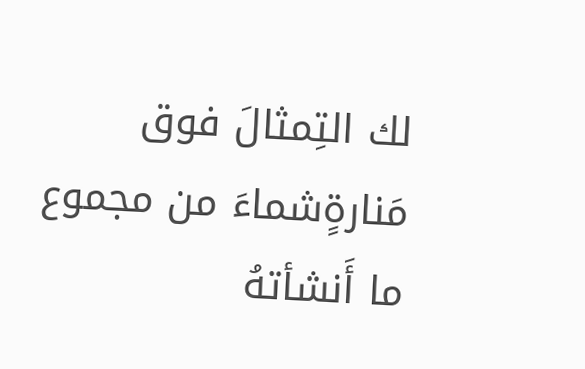لك التِمثالَ فوق مَنارةٍشماءَ من مجموع ما أَنشأتهُ